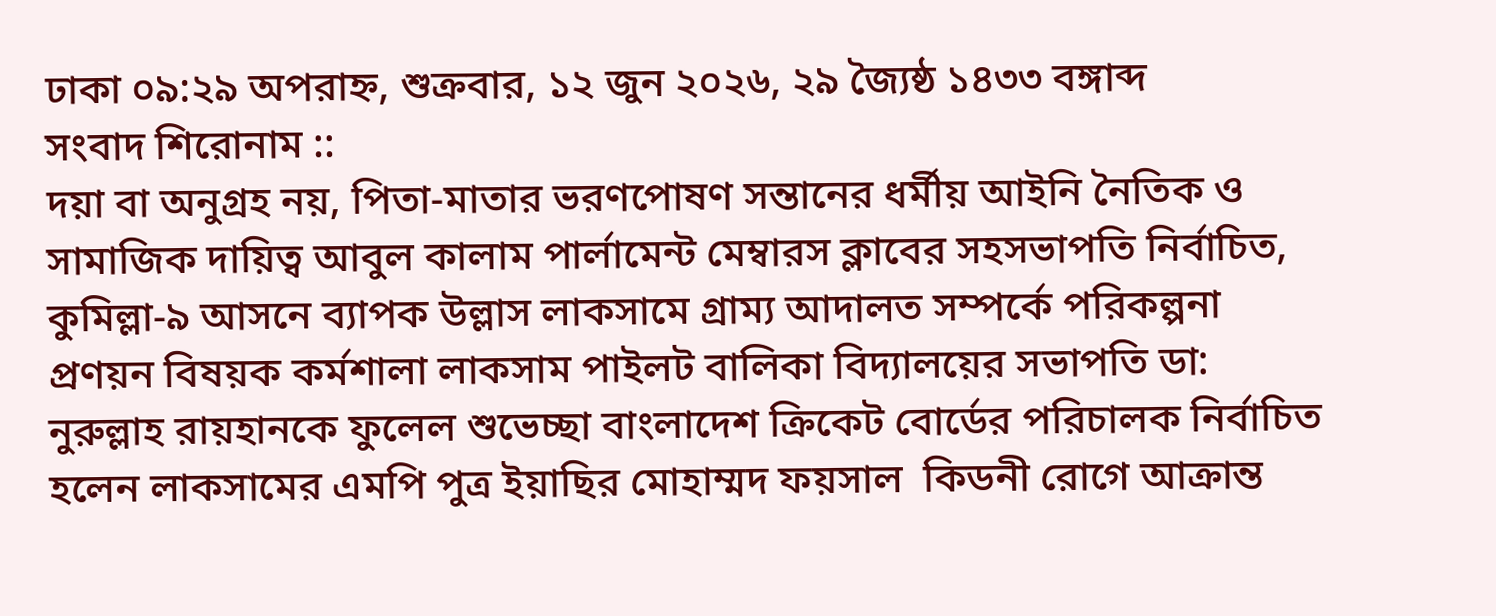ঢাকা ০৯:২৯ অপরাহ্ন, শুক্রবার, ১২ জুন ২০২৬, ২৯ জ্যৈষ্ঠ ১৪৩৩ বঙ্গাব্দ
সংবাদ শিরোনাম ::
দয়া বা অনুগ্রহ নয়, পিতা-মাতার ভরণপোষণ সন্তানের ধর্মীয় আইনি নৈতিক ও সামাজিক দায়িত্ব আবুল কালাম পার্লামেন্ট মেম্বারস ক্লাবের সহসভাপতি নির্বাচিত, কুমিল্লা-৯ আসনে ব্যাপক উল্লাস লাকসামে গ্রাম্য আদালত সম্পর্কে পরিকল্পনা প্রণয়ন বিষয়ক কর্মশালা লাকসাম পাইলট বালিকা বিদ্যালয়ের সভাপতি ডা: নুরুল্লাহ রায়হানকে ফুলেল শুভেচ্ছা বাংলাদেশ ক্রিকেট বোর্ডের পরিচালক নির্বাচিত হলেন লাকসামের এমপি পুত্র ইয়াছির মোহাম্মদ ফয়সাল  কিডনী রোগে আক্রান্ত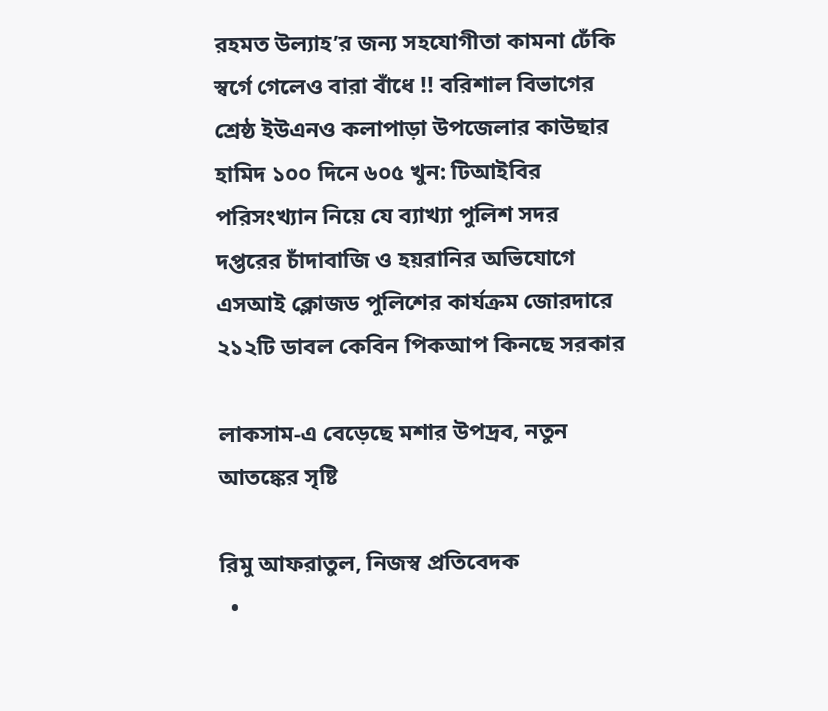রহমত উল্যাহ’র জন্য সহযোগীতা কামনা ঢেঁকি স্বর্গে গেলেও বারা বাঁধে !! বরিশাল বিভাগের শ্রেষ্ঠ ইউএনও কলাপাড়া উপজেলার কাউছার হামিদ ১০০ দিনে ৬০৫ খুন: টিআইবির পরিসংখ্যান নিয়ে যে ব্যাখ্যা পুলিশ সদর দপ্তরের চাঁদাবাজি ও হয়রানির অভিযোগে এসআই ক্লোজড পুলিশের কার্যক্রম জোরদারে ২১২টি ডাবল কেবিন পিকআপ কিনছে সরকার

লাকসাম-এ বেড়েছে মশার উপদ্রব, নতুন আতঙ্কের সৃষ্টি

রিমু আফরাতুল, নিজস্ব প্রতিবেদক
  •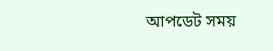আপডেট সময়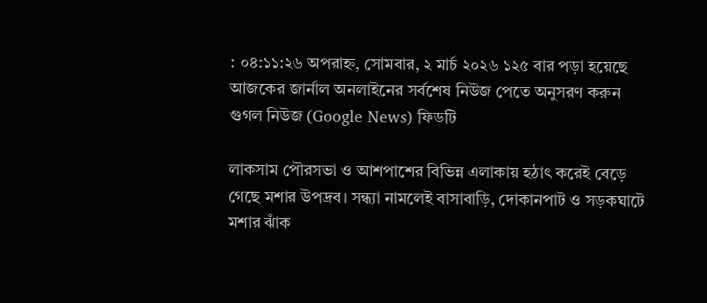: ০৪:১১:২৬ অপরাহ্ন, সোমবার, ২ মার্চ ২০২৬ ১২৫ বার পড়া হয়েছে
আজকের জার্নাল অনলাইনের সর্বশেষ নিউজ পেতে অনুসরণ করুন গুগল নিউজ (Google News) ফিডটি

লাকসাম পৌরসভা ও আশপাশের বিভিন্ন এলাকায় হঠাৎ করেই বেড়ে গেছে মশার উপদ্রব। সন্ধ্যা নামলেই বাসাবাড়ি, দোকানপাট ও সড়কঘাটে মশার ঝাঁক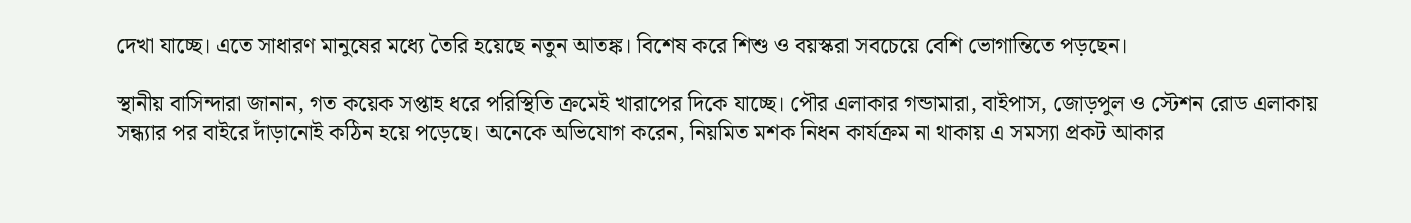দেখা যাচ্ছে। এতে সাধারণ মানুষের মধ্যে তৈরি হয়েছে নতুন আতঙ্ক। বিশেষ করে শিশু ও বয়স্করা সবচেয়ে বেশি ভোগান্তিতে পড়ছেন।

স্থানীয় বাসিন্দারা জানান, গত কয়েক সপ্তাহ ধরে পরিস্থিতি ক্রমেই খারাপের দিকে যাচ্ছে। পৌর এলাকার গন্ডামারা, বাইপাস, জোড়পুল ও স্টেশন রোড এলাকায় সন্ধ্যার পর বাইরে দাঁড়ানোই কঠিন হয়ে পড়েছে। অনেকে অভিযোগ করেন, নিয়মিত মশক নিধন কার্যক্রম না থাকায় এ সমস্যা প্রকট আকার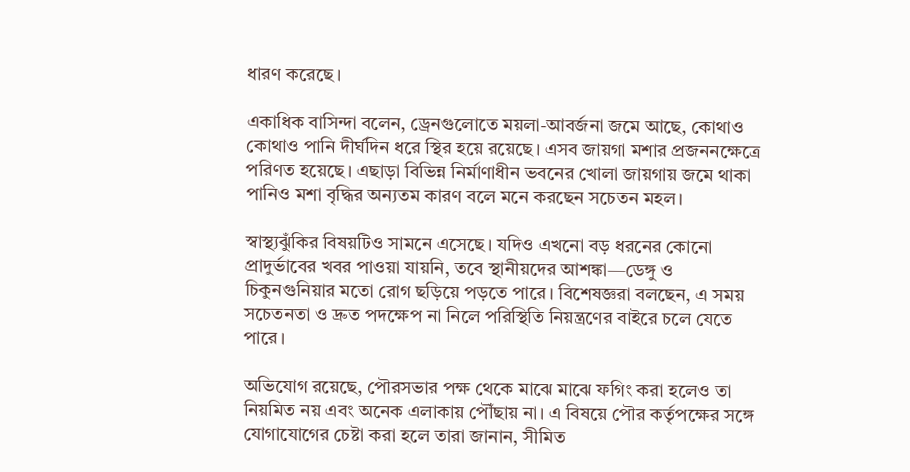ধারণ করেছে।

একাধিক বাসিন্দা বলেন, ড্রেনগুলোতে ময়লা-আবর্জনা জমে আছে, কোথাও কোথাও পানি দীর্ঘদিন ধরে স্থির হয়ে রয়েছে। এসব জায়গা মশার প্রজননক্ষেত্রে পরিণত হয়েছে। এছাড়া বিভিন্ন নির্মাণাধীন ভবনের খোলা জায়গায় জমে থাকা পানিও মশা বৃদ্ধির অন্যতম কারণ বলে মনে করছেন সচেতন মহল।

স্বাস্থ্যঝুঁকির বিষয়টিও সামনে এসেছে। যদিও এখনো বড় ধরনের কোনো প্রাদুর্ভাবের খবর পাওয়া যায়নি, তবে স্থানীয়দের আশঙ্কা—ডেঙ্গু ও চিকুনগুনিয়ার মতো রোগ ছড়িয়ে পড়তে পারে। বিশেষজ্ঞরা বলছেন, এ সময় সচেতনতা ও দ্রুত পদক্ষেপ না নিলে পরিস্থিতি নিয়ন্ত্রণের বাইরে চলে যেতে পারে।

অভিযোগ রয়েছে, পৌরসভার পক্ষ থেকে মাঝে মাঝে ফগিং করা হলেও তা নিয়মিত নয় এবং অনেক এলাকায় পৌঁছায় না। এ বিষয়ে পৌর কর্তৃপক্ষের সঙ্গে যোগাযোগের চেষ্টা করা হলে তারা জানান, সীমিত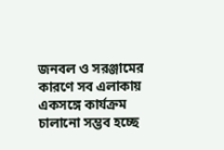জনবল ও সরঞ্জামের কারণে সব এলাকায় একসঙ্গে কার্যক্রম চালানো সম্ভব হচ্ছে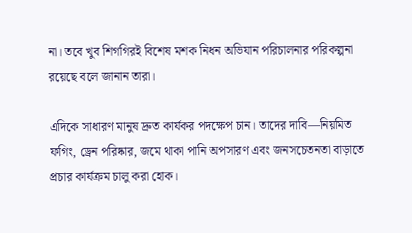না। তবে খুব শিগগিরই বিশেষ মশক নিধন অভিযান পরিচালনার পরিকল্পনা রয়েছে বলে জানান তারা।

এদিকে সাধারণ মানুষ দ্রুত কার্যকর পদক্ষেপ চান। তাদের দাবি—নিয়মিত ফগিং, ড্রেন পরিষ্কার, জমে থাকা পানি অপসারণ এবং জনসচেতনতা বাড়াতে প্রচার কার্যক্রম চালু করা হোক।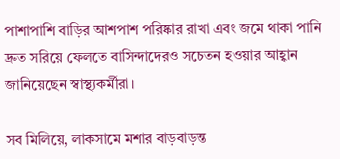পাশাপাশি বাড়ির আশপাশ পরিষ্কার রাখা এবং জমে থাকা পানি দ্রুত সরিয়ে ফেলতে বাসিন্দাদেরও সচেতন হওয়ার আহ্বান জানিয়েছেন স্বাস্থ্যকর্মীরা।

সব মিলিয়ে, লাকসামে মশার বাড়বাড়ন্ত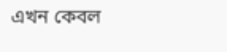এখন কেবল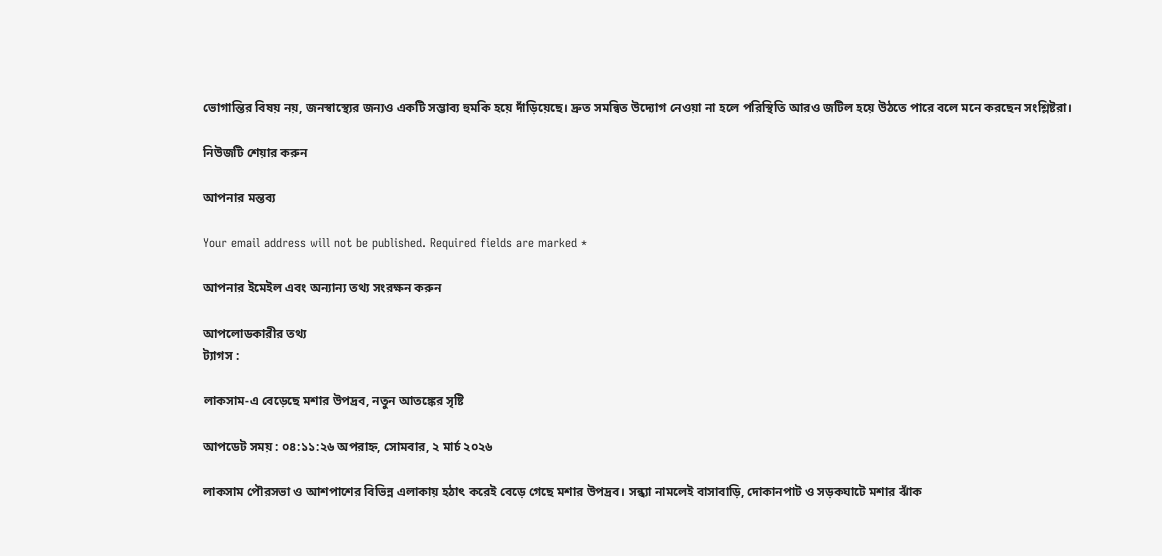ভোগান্তির বিষয় নয়, জনস্বাস্থ্যের জন্যও একটি সম্ভাব্য হুমকি হয়ে দাঁড়িয়েছে। দ্রুত সমন্বিত উদ্যোগ নেওয়া না হলে পরিস্থিতি আরও জটিল হয়ে উঠতে পারে বলে মনে করছেন সংশ্লিষ্টরা।

নিউজটি শেয়ার করুন

আপনার মন্তব্য

Your email address will not be published. Required fields are marked *

আপনার ইমেইল এবং অন্যান্য তথ্য সংরক্ষন করুন

আপলোডকারীর তথ্য
ট্যাগস :

লাকসাম-এ বেড়েছে মশার উপদ্রব, নতুন আতঙ্কের সৃষ্টি

আপডেট সময় : ০৪:১১:২৬ অপরাহ্ন, সোমবার, ২ মার্চ ২০২৬

লাকসাম পৌরসভা ও আশপাশের বিভিন্ন এলাকায় হঠাৎ করেই বেড়ে গেছে মশার উপদ্রব। সন্ধ্যা নামলেই বাসাবাড়ি, দোকানপাট ও সড়কঘাটে মশার ঝাঁক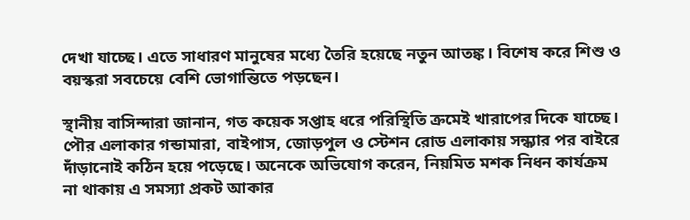দেখা যাচ্ছে। এতে সাধারণ মানুষের মধ্যে তৈরি হয়েছে নতুন আতঙ্ক। বিশেষ করে শিশু ও বয়স্করা সবচেয়ে বেশি ভোগান্তিতে পড়ছেন।

স্থানীয় বাসিন্দারা জানান, গত কয়েক সপ্তাহ ধরে পরিস্থিতি ক্রমেই খারাপের দিকে যাচ্ছে। পৌর এলাকার গন্ডামারা, বাইপাস, জোড়পুল ও স্টেশন রোড এলাকায় সন্ধ্যার পর বাইরে দাঁড়ানোই কঠিন হয়ে পড়েছে। অনেকে অভিযোগ করেন, নিয়মিত মশক নিধন কার্যক্রম না থাকায় এ সমস্যা প্রকট আকার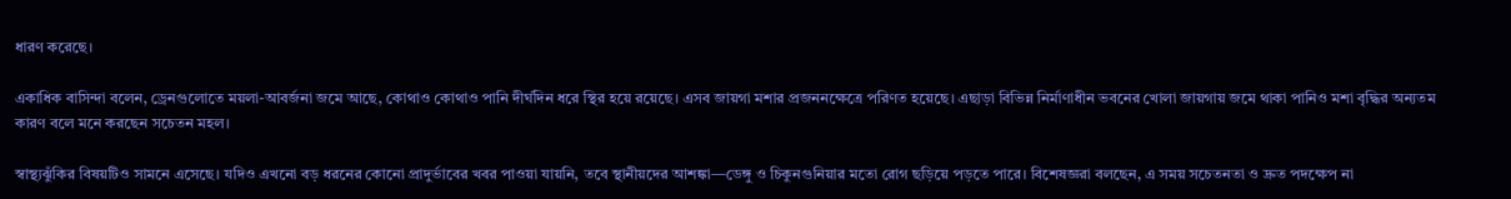ধারণ করেছে।

একাধিক বাসিন্দা বলেন, ড্রেনগুলোতে ময়লা-আবর্জনা জমে আছে, কোথাও কোথাও পানি দীর্ঘদিন ধরে স্থির হয়ে রয়েছে। এসব জায়গা মশার প্রজননক্ষেত্রে পরিণত হয়েছে। এছাড়া বিভিন্ন নির্মাণাধীন ভবনের খোলা জায়গায় জমে থাকা পানিও মশা বৃদ্ধির অন্যতম কারণ বলে মনে করছেন সচেতন মহল।

স্বাস্থ্যঝুঁকির বিষয়টিও সামনে এসেছে। যদিও এখনো বড় ধরনের কোনো প্রাদুর্ভাবের খবর পাওয়া যায়নি, তবে স্থানীয়দের আশঙ্কা—ডেঙ্গু ও চিকুনগুনিয়ার মতো রোগ ছড়িয়ে পড়তে পারে। বিশেষজ্ঞরা বলছেন, এ সময় সচেতনতা ও দ্রুত পদক্ষেপ না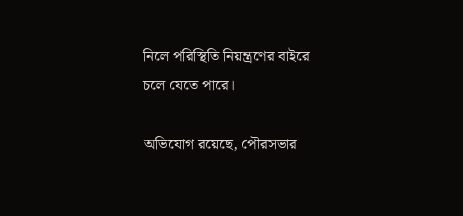নিলে পরিস্থিতি নিয়ন্ত্রণের বাইরে চলে যেতে পারে।

অভিযোগ রয়েছে, পৌরসভার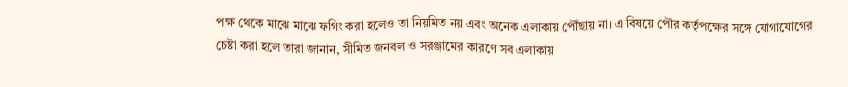পক্ষ থেকে মাঝে মাঝে ফগিং করা হলেও তা নিয়মিত নয় এবং অনেক এলাকায় পৌঁছায় না। এ বিষয়ে পৌর কর্তৃপক্ষের সঙ্গে যোগাযোগের চেষ্টা করা হলে তারা জানান, সীমিত জনবল ও সরঞ্জামের কারণে সব এলাকায়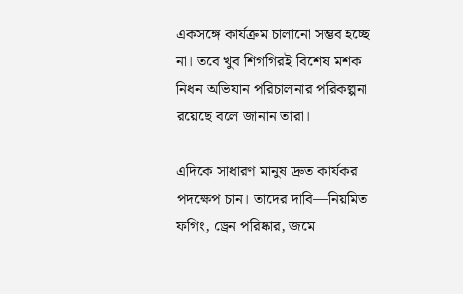একসঙ্গে কার্যক্রম চালানো সম্ভব হচ্ছে না। তবে খুব শিগগিরই বিশেষ মশক নিধন অভিযান পরিচালনার পরিকল্পনা রয়েছে বলে জানান তারা।

এদিকে সাধারণ মানুষ দ্রুত কার্যকর পদক্ষেপ চান। তাদের দাবি—নিয়মিত ফগিং, ড্রেন পরিষ্কার, জমে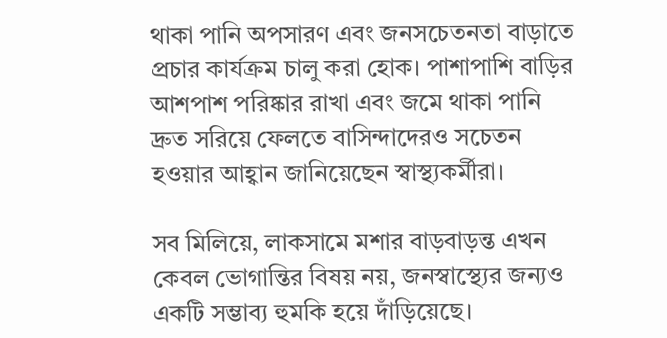থাকা পানি অপসারণ এবং জনসচেতনতা বাড়াতে প্রচার কার্যক্রম চালু করা হোক। পাশাপাশি বাড়ির আশপাশ পরিষ্কার রাখা এবং জমে থাকা পানি দ্রুত সরিয়ে ফেলতে বাসিন্দাদেরও সচেতন হওয়ার আহ্বান জানিয়েছেন স্বাস্থ্যকর্মীরা।

সব মিলিয়ে, লাকসামে মশার বাড়বাড়ন্ত এখন কেবল ভোগান্তির বিষয় নয়, জনস্বাস্থ্যের জন্যও একটি সম্ভাব্য হুমকি হয়ে দাঁড়িয়েছে।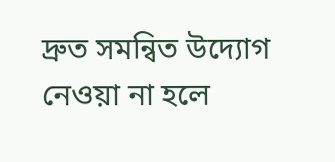দ্রুত সমন্বিত উদ্যোগ নেওয়া না হলে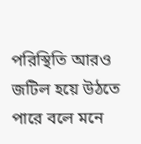পরিস্থিতি আরও জটিল হয়ে উঠতে পারে বলে মনে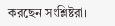করছেন সংশ্লিষ্টরা।